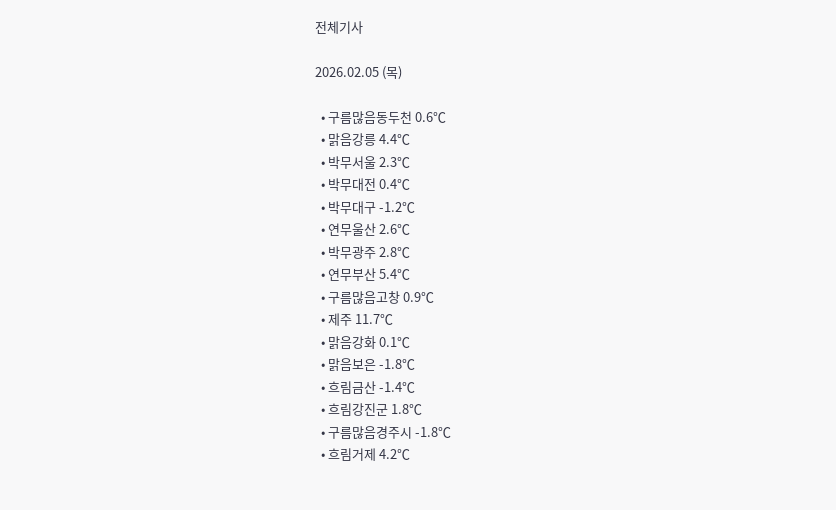전체기사

2026.02.05 (목)

  • 구름많음동두천 0.6℃
  • 맑음강릉 4.4℃
  • 박무서울 2.3℃
  • 박무대전 0.4℃
  • 박무대구 -1.2℃
  • 연무울산 2.6℃
  • 박무광주 2.8℃
  • 연무부산 5.4℃
  • 구름많음고창 0.9℃
  • 제주 11.7℃
  • 맑음강화 0.1℃
  • 맑음보은 -1.8℃
  • 흐림금산 -1.4℃
  • 흐림강진군 1.8℃
  • 구름많음경주시 -1.8℃
  • 흐림거제 4.2℃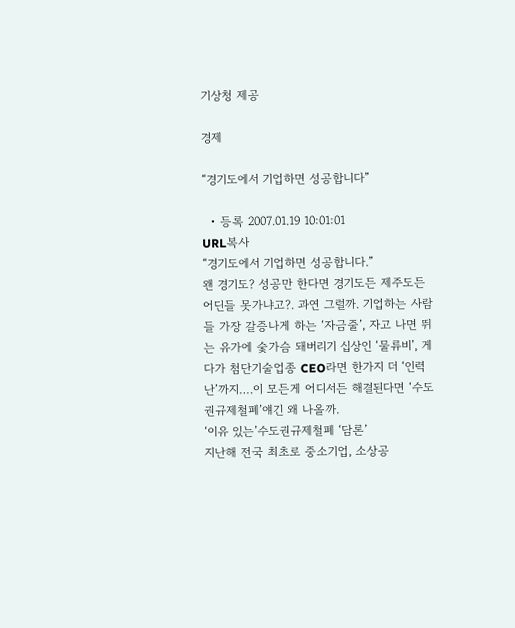기상청 제공

경제

“경기도에서 기업하면 성공합니다”

  • 등록 2007.01.19 10:01:01
URL복사
“경기도에서 기업하면 성공합니다.”
왠 경기도? 성공만 한다면 경기도든 제주도든 어딘들 못가냐고?. 과연 그럴까. 기업하는 사람들 가장 갈증나게 하는 ‘자금줄’, 자고 나면 뛰는 유가에 숯가슴 돼버리기 십상인 ‘물류비’, 게다가 첨단기술업종 CEO라면 한가지 더 ‘인력난’까지….이 모든게 어디서든 해결된다면 ‘수도권규제철폐’얘긴 왜 나올까.
‘이유 있는’수도권규제철폐 ‘담론’
지난해 전국 최초로 중소기업, 소상공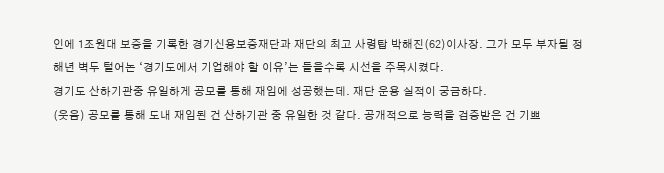인에 1조원대 보증을 기록한 경기신용보증재단과 재단의 최고 사령탑 박해진(62)이사장. 그가 모두 부자될 정해년 벽두 털어논 ‘경기도에서 기업해야 할 이유’는 들을수록 시선을 주목시켰다.
경기도 산하기관중 유일하게 공모를 통해 재임에 성공했는데. 재단 운용 실적이 궁금하다.
(웃음) 공모를 통해 도내 재임된 건 산하기관 중 유일한 것 같다. 공개적으로 능력을 검증받은 건 기쁘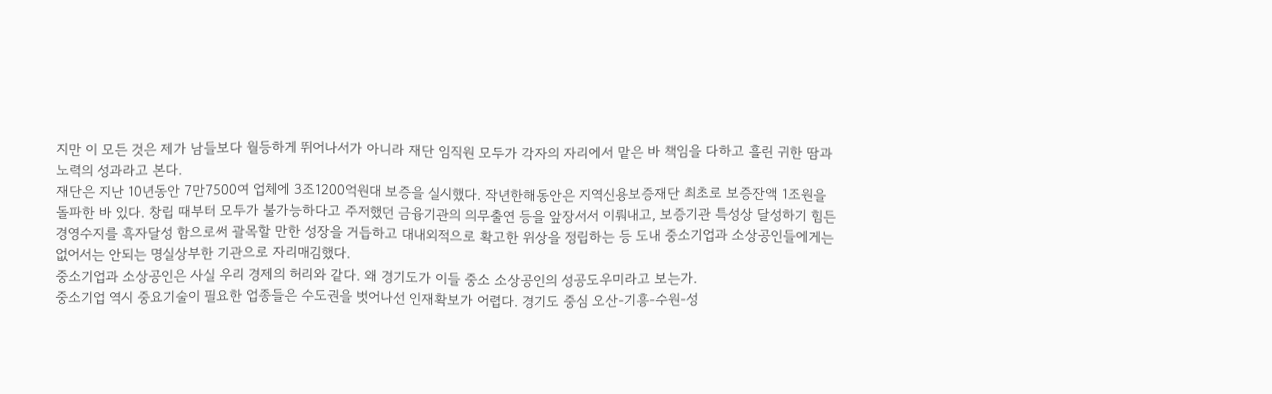지만 이 모든 것은 제가 남들보다 월등하게 뛰어나서가 아니라 재단 임직원 모두가 각자의 자리에서 맡은 바 책임을 다하고 흘린 귀한 땀과 노력의 성과라고 본다.
재단은 지난 10년동안 7만7500여 업체에 3조1200억원대 보증을 실시했다. 작년한해동안은 지역신용보증재단 최초로 보증잔액 1조원을 돌파한 바 있다. 창립 때부터 모두가 불가능하다고 주저했던 금융기관의 의무출연 등을 앞장서서 이뤄내고, 보증기관 특성상 달성하기 힘든 경영수지를 흑자달성 함으로써 괄목할 만한 성장을 거듭하고 대내외적으로 확고한 위상을 정립하는 등 도내 중소기업과 소상공인들에게는 없어서는 안되는 명실상부한 기관으로 자리매김했다.
중소기업과 소상공인은 사실 우리 경제의 허리와 같다. 왜 경기도가 이들 중소 소상공인의 성공도우미라고 보는가.
중소기업 역시 중요기술이 필요한 업종들은 수도권을 벗어나선 인재확보가 어렵다. 경기도 중심 오산-기흥-수원-성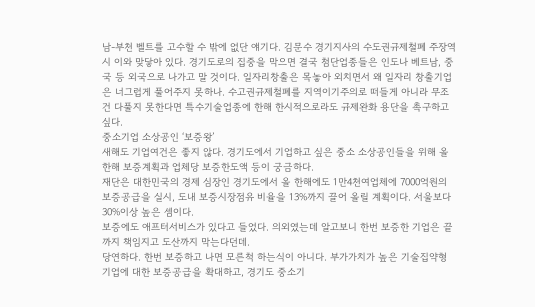남-부천 벨트를 고수할 수 밖에 없단 얘기다. 김문수 경기지사의 수도권규제철폐 주장역시 이와 맞닿아 있다. 경기도로의 집중을 막으면 결국 첨단업종들은 인도나 베트남, 중국 등 외국으로 나가고 말 것이다. 일자리창출은 목놓아 외치면서 왜 일자리 창출기업은 너그럽게 풀어주지 못하나. 수고권규제철폐를 지역이기주의로 떠들게 아니라 무조건 다풀지 못한다면 특수기술업종에 한해 한시적으로라도 규제완화 용단을 촉구하고 싶다.
중소기업 소상공인 ‘보증왕’
새해도 기업여건은 좋지 않다. 경기도에서 기업하고 싶은 중소 소상공인들을 위해 올한해 보증계획과 업체당 보증한도액 등이 궁금하다.
재단은 대한민국의 경제 심장인 경기도에서 올 한해에도 1만4천여업체에 7000억원의 보증공급을 실시, 도내 보증시장점유 비율을 13%까지 끌어 올릴 계획이다. 서울보다 30%이상 높은 셈이다.
보증에도 애프터서비스가 있다고 들었다. 의외였는데 알고보니 한번 보증한 기업은 끝까지 책임지고 도산까지 막는다던데.
당연하다. 한번 보증하고 나면 모른척 하는식이 아니다. 부가가치가 높은 기술집약형 기업에 대한 보증공급을 확대하고, 경기도 중소기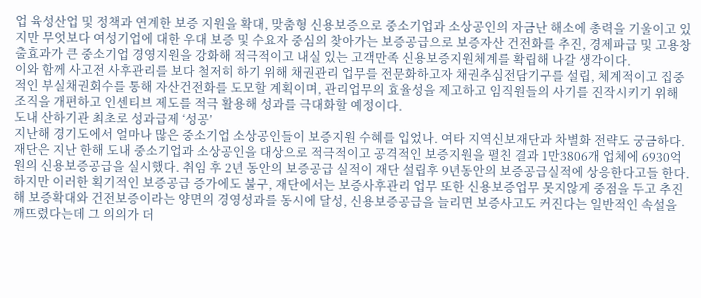업 육성산업 및 정책과 연계한 보증 지원을 확대, 맞춤형 신용보증으로 중소기업과 소상공인의 자금난 해소에 총력을 기울이고 있지만 무엇보다 여성기업에 대한 우대 보증 및 수요자 중심의 찾아가는 보증공급으로 보증자산 건전화를 추진, 경제파급 및 고용창출효과가 큰 중소기업 경영지원을 강화해 적극적이고 내실 있는 고객만족 신용보증지원체계를 확립해 나갈 생각이다.
이와 함께 사고전 사후관리를 보다 철저히 하기 위해 채권관리 업무를 전문화하고자 채권추심전담기구를 설립, 체계적이고 집중적인 부실채권회수를 통해 자산건전화를 도모할 계획이며, 관리업무의 효율성을 제고하고 임직원들의 사기를 진작시키기 위해 조직을 개편하고 인센티브 제도를 적극 활용해 성과를 극대화할 예정이다.
도내 산하기관 최초로 성과급제 ‘성공’
지난해 경기도에서 얼마나 많은 중소기업 소상공인들이 보증지원 수혜를 입었나. 여타 지역신보재단과 차별화 전략도 궁금하다.
재단은 지난 한해 도내 중소기업과 소상공인을 대상으로 적극적이고 공격적인 보증지원을 펼친 결과 1만3806개 업체에 6930억원의 신용보증공급을 실시했다. 취임 후 2년 동안의 보증공급 실적이 재단 설립후 9년동안의 보증공급실적에 상응한다고들 한다. 하지만 이러한 획기적인 보증공급 증가에도 불구, 재단에서는 보증사후관리 업무 또한 신용보증업무 못지않게 중점을 두고 추진해 보증확대와 건전보증이라는 양면의 경영성과를 동시에 달성, 신용보증공급을 늘리면 보증사고도 커진다는 일반적인 속설을 깨뜨렸다는데 그 의의가 더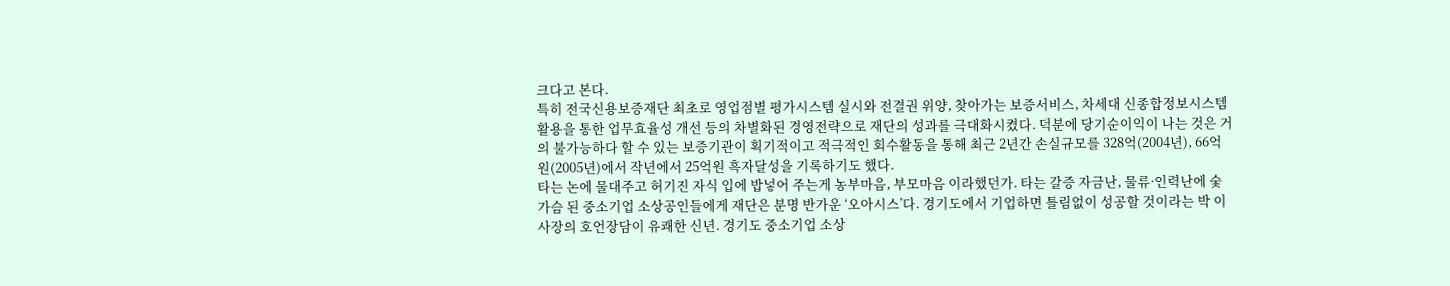크다고 본다.
특히 전국신용보증재단 최초로 영업점별 평가시스템 실시와 전결권 위양, 찾아가는 보증서비스, 차세대 신종합정보시스템 활용을 통한 업무효율성 개선 등의 차별화된 경영전략으로 재단의 성과를 극대화시켰다. 덕분에 당기순이익이 나는 것은 거의 불가능하다 할 수 있는 보증기관이 획기적이고 적극적인 회수활동을 통해 최근 2년간 손실규모를 328억(2004년), 66억원(2005년)에서 작년에서 25억원 흑자달성을 기록하기도 했다.
타는 논에 물대주고 허기진 자식 입에 밥넣어 주는게 농부마음, 부모마음 이라했던가. 타는 갈증 자금난, 물류·인력난에 숯가슴 된 중소기업 소상공인들에게 재단은 분명 반가운 ‘오아시스’다. 경기도에서 기업하면 틀림없이 성공할 것이라는 박 이사장의 호언장담이 유쾌한 신년. 경기도 중소기업 소상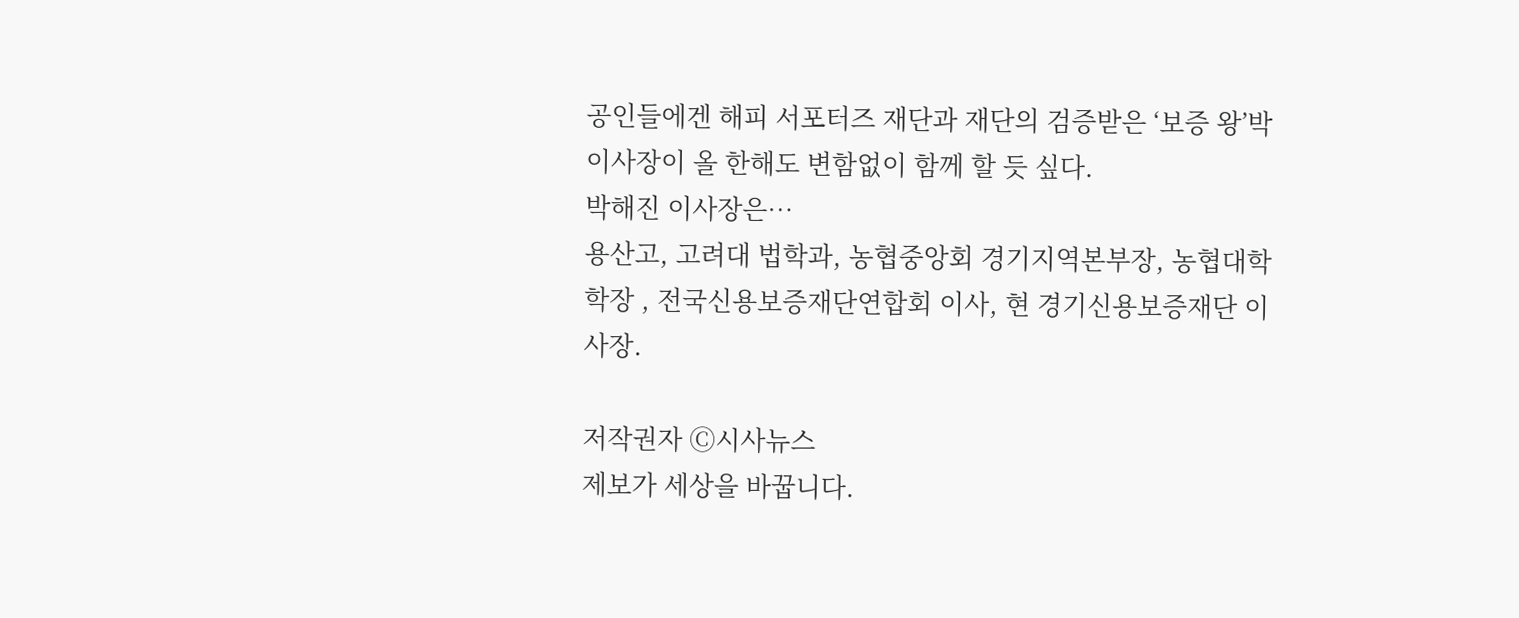공인들에겐 해피 서포터즈 재단과 재단의 검증받은 ‘보증 왕’박 이사장이 올 한해도 변함없이 함께 할 듯 싶다.
박해진 이사장은…
용산고, 고려대 법학과, 농협중앙회 경기지역본부장, 농협대학 학장 , 전국신용보증재단연합회 이사, 현 경기신용보증재단 이사장.

저작권자 Ⓒ시사뉴스
제보가 세상을 바꿉니다.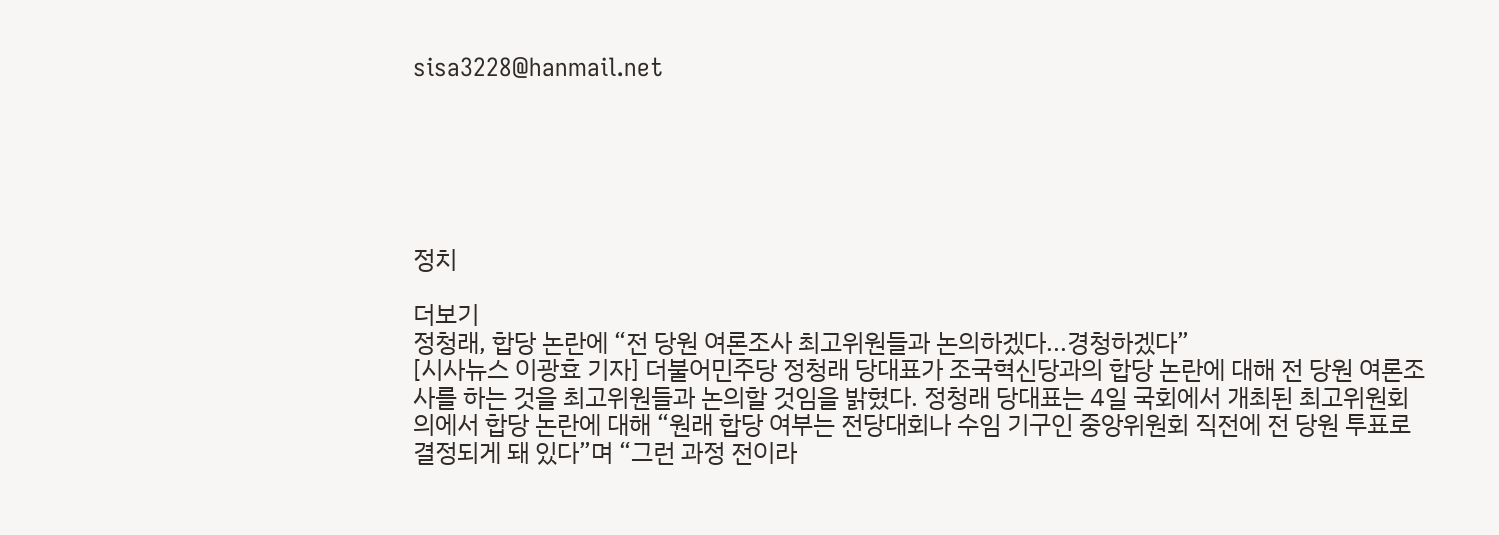sisa3228@hanmail.net






정치

더보기
정청래, 합당 논란에 “전 당원 여론조사 최고위원들과 논의하겠다...경청하겠다”
[시사뉴스 이광효 기자] 더불어민주당 정청래 당대표가 조국혁신당과의 합당 논란에 대해 전 당원 여론조사를 하는 것을 최고위원들과 논의할 것임을 밝혔다. 정청래 당대표는 4일 국회에서 개최된 최고위원회의에서 합당 논란에 대해 “원래 합당 여부는 전당대회나 수임 기구인 중앙위원회 직전에 전 당원 투표로 결정되게 돼 있다”며 “그런 과정 전이라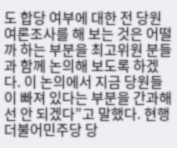도 합당 여부에 대한 전 당원 여론조사를 해 보는 것은 어떨까 하는 부분을 최고위원 분들과 함께 논의해 보도록 하겠다. 이 논의에서 지금 당원들이 빠져 있다는 부분을 간과해선 안 되겠다”고 말했다. 현행 더불어민주당 당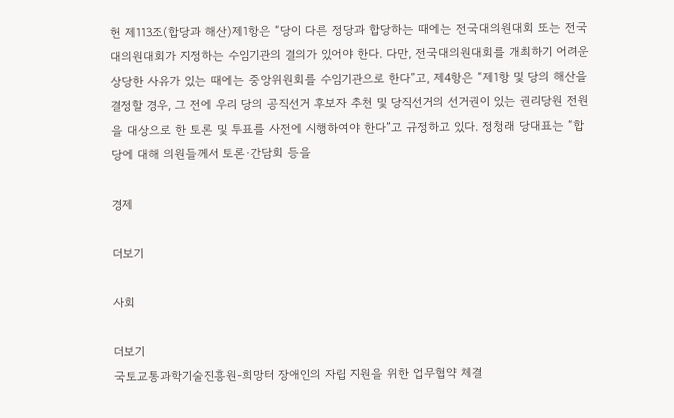헌 제113조(합당과 해산)제1항은 “당이 다른 정당과 합당하는 때에는 전국대의원대회 또는 전국대의원대회가 지정하는 수임기관의 결의가 있어야 한다. 다만, 전국대의원대회를 개최하기 어려운 상당한 사유가 있는 때에는 중앙위원회를 수임기관으로 한다”고, 제4항은 “제1항 및 당의 해산을 결정할 경우, 그 전에 우리 당의 공직선거 후보자 추천 및 당직선거의 선거권이 있는 권리당원 전원을 대상으로 한 토론 및 투표를 사전에 시행하여야 한다”고 규정하고 있다. 정청래 당대표는 “합당에 대해 의원들께서 토론·간담회 등을

경제

더보기

사회

더보기
국토교통과학기술진흥원-희망터 장애인의 자립 지원을 위한 업무협약 체결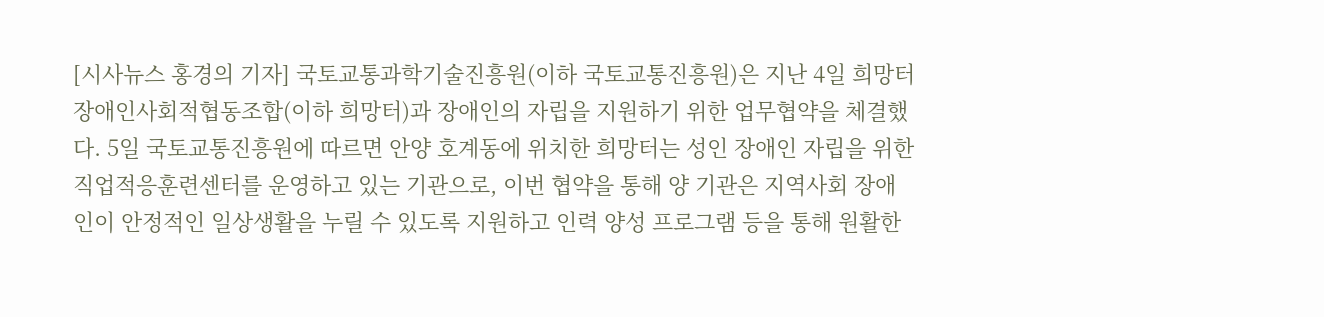[시사뉴스 홍경의 기자] 국토교통과학기술진흥원(이하 국토교통진흥원)은 지난 4일 희망터 장애인사회적협동조합(이하 희망터)과 장애인의 자립을 지원하기 위한 업무협약을 체결했다. 5일 국토교통진흥원에 따르면 안양 호계동에 위치한 희망터는 성인 장애인 자립을 위한 직업적응훈련센터를 운영하고 있는 기관으로, 이번 협약을 통해 양 기관은 지역사회 장애인이 안정적인 일상생활을 누릴 수 있도록 지원하고 인력 양성 프로그램 등을 통해 원활한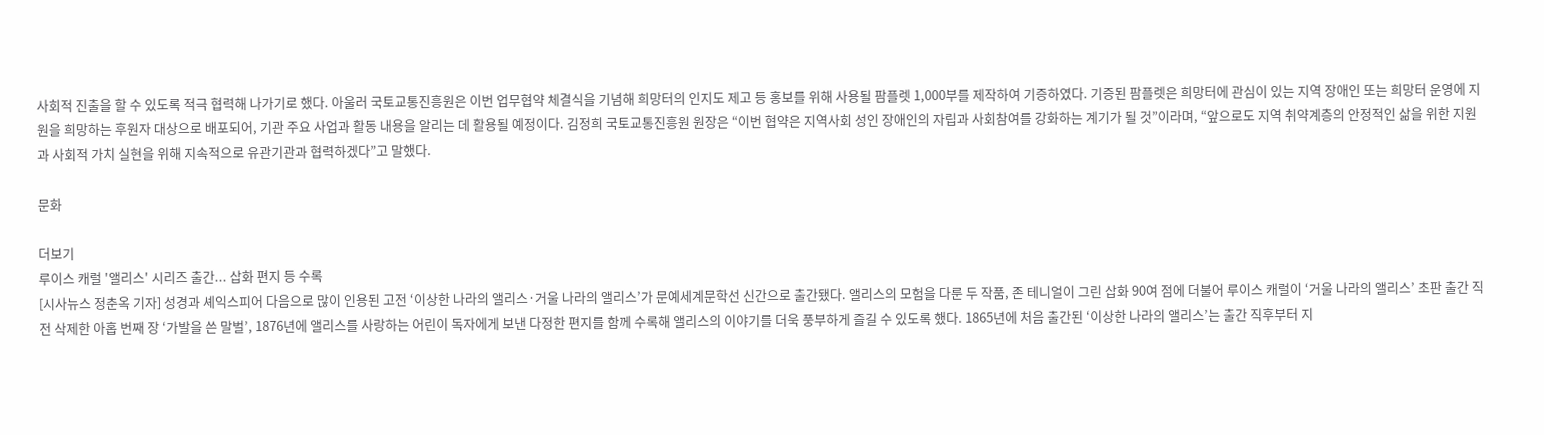사회적 진출을 할 수 있도록 적극 협력해 나가기로 했다. 아울러 국토교통진흥원은 이번 업무협약 체결식을 기념해 희망터의 인지도 제고 등 홍보를 위해 사용될 팜플렛 1,000부를 제작하여 기증하였다. 기증된 팜플렛은 희망터에 관심이 있는 지역 장애인 또는 희망터 운영에 지원을 희망하는 후원자 대상으로 배포되어, 기관 주요 사업과 활동 내용을 알리는 데 활용될 예정이다. 김정희 국토교통진흥원 원장은 “이번 협약은 지역사회 성인 장애인의 자립과 사회참여를 강화하는 계기가 될 것”이라며, “앞으로도 지역 취약계층의 안정적인 삶을 위한 지원과 사회적 가치 실현을 위해 지속적으로 유관기관과 협력하겠다”고 말했다.

문화

더보기
루이스 캐럴 '앨리스' 시리즈 출간... 삽화 편지 등 수록
[시사뉴스 정춘옥 기자] 성경과 셰익스피어 다음으로 많이 인용된 고전 ‘이상한 나라의 앨리스·거울 나라의 앨리스’가 문예세계문학선 신간으로 출간됐다. 앨리스의 모험을 다룬 두 작품, 존 테니얼이 그린 삽화 90여 점에 더불어 루이스 캐럴이 ‘거울 나라의 앨리스’ 초판 출간 직전 삭제한 아홉 번째 장 ‘가발을 쓴 말벌’, 1876년에 앨리스를 사랑하는 어린이 독자에게 보낸 다정한 편지를 함께 수록해 앨리스의 이야기를 더욱 풍부하게 즐길 수 있도록 했다. 1865년에 처음 출간된 ‘이상한 나라의 앨리스’는 출간 직후부터 지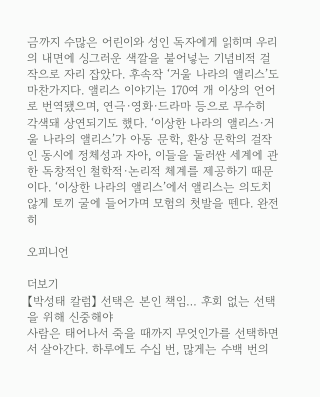금까지 수많은 어린이와 성인 독자에게 읽히며 우리의 내면에 싱그러운 색깔을 불어넣는 기념비적 걸작으로 자리 잡았다. 후속작 ‘거울 나라의 앨리스’도 마찬가지다. 앨리스 이야기는 170여 개 이상의 언어로 번역됐으며, 연극·영화·드라마 등으로 무수히 각색돼 상연되기도 했다. ‘이상한 나라의 앨리스·거울 나라의 앨리스’가 아동 문학, 환상 문학의 걸작인 동시에 정체성과 자아, 이들을 둘러싼 세계에 관한 독창적인 철학적·논리적 체계를 제공하기 때문이다. ‘이상한 나라의 앨리스’에서 앨리스는 의도치 않게 토끼 굴에 들어가며 모험의 첫발을 뗀다. 완전히

오피니언

더보기
【박성태 칼럼】 선택은 본인 책임… 후회 없는 선택을 위해 신중해야
사람은 태어나서 죽을 때까지 무엇인가를 선택하면서 살아간다. 하루에도 수십 번, 많게는 수백 번의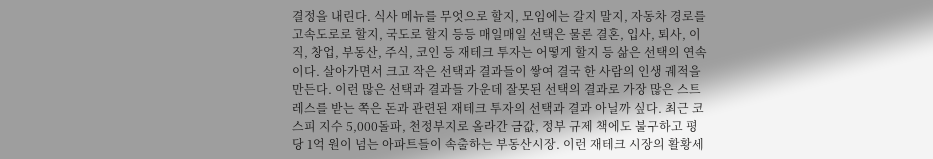결정을 내린다. 식사 메뉴를 무엇으로 할지, 모임에는 갈지 말지, 자동차 경로를 고속도로로 할지, 국도로 할지 등등 매일매일 선택은 물론 결혼, 입사, 퇴사, 이직, 창업, 부동산, 주식, 코인 등 재테크 투자는 어떻게 할지 등 삶은 선택의 연속이다. 살아가면서 크고 작은 선택과 결과들이 쌓여 결국 한 사람의 인생 궤적을 만든다. 이런 많은 선택과 결과들 가운데 잘못된 선택의 결과로 가장 많은 스트레스를 받는 쪽은 돈과 관련된 재테크 투자의 선택과 결과 아닐까 싶다. 최근 코스피 지수 5,000돌파, 천정부지로 올라간 금값, 정부 규제 책에도 불구하고 평당 1억 원이 넘는 아파트들이 속출하는 부동산시장. 이런 재테크 시장의 활황세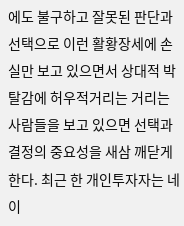에도 불구하고 잘못된 판단과 선택으로 이런 활황장세에 손실만 보고 있으면서 상대적 박탈감에 허우적거리는 거리는 사람들을 보고 있으면 선택과 결정의 중요성을 새삼 깨닫게 한다. 최근 한 개인투자자는 네이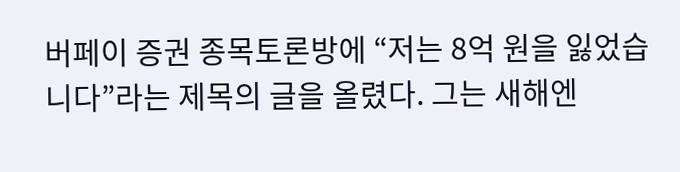버페이 증권 종목토론방에 “저는 8억 원을 잃었습니다”라는 제목의 글을 올렸다. 그는 새해엔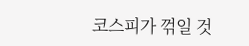코스피가 꺾일 것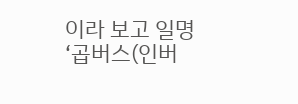이라 보고 일명 ‘곱버스(인버